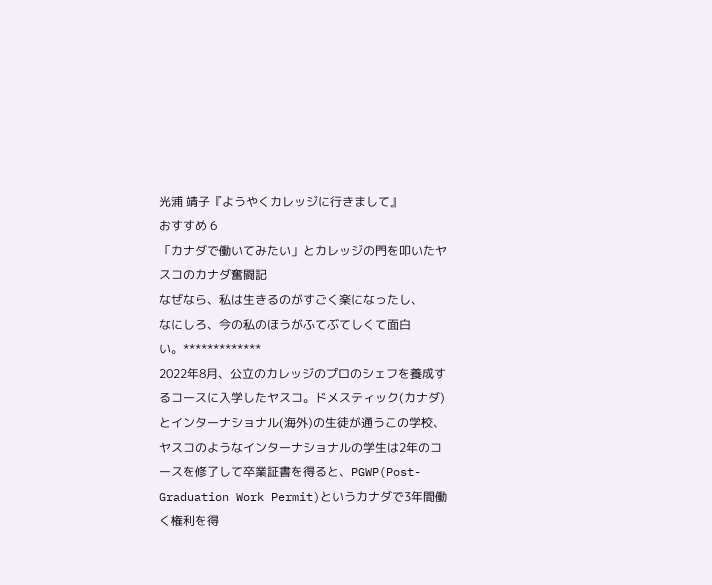光浦 靖子『ようやくカレッジに行きまして』
おすすめ 6
「カナダで働いてみたい」とカレッジの門を叩いたヤスコのカナダ奮闘記
なぜなら、私は生きるのがすごく楽になったし、
なにしろ、今の私のほうがふてぶてしくて面白い。*************
2022年8月、公立のカレッジのプロのシェフを養成するコースに入学したヤスコ。ドメスティック(カナダ)とインターナショナル(海外)の生徒が通うこの学校、ヤスコのようなインターナショナルの学生は2年のコースを修了して卒業証書を得ると、PGWP(Post-Graduation Work Permit)というカナダで3年間働く権利を得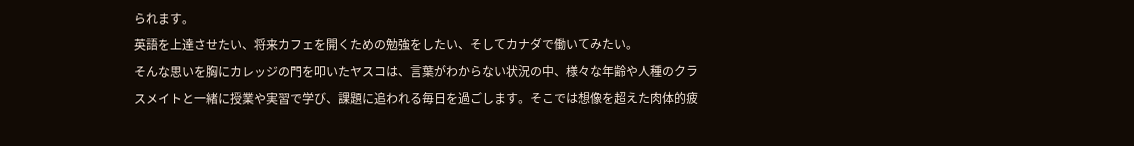られます。
英語を上達させたい、将来カフェを開くための勉強をしたい、そしてカナダで働いてみたい。
そんな思いを胸にカレッジの門を叩いたヤスコは、言葉がわからない状況の中、様々な年齢や人種のクラスメイトと一緒に授業や実習で学び、課題に追われる毎日を過ごします。そこでは想像を超えた肉体的疲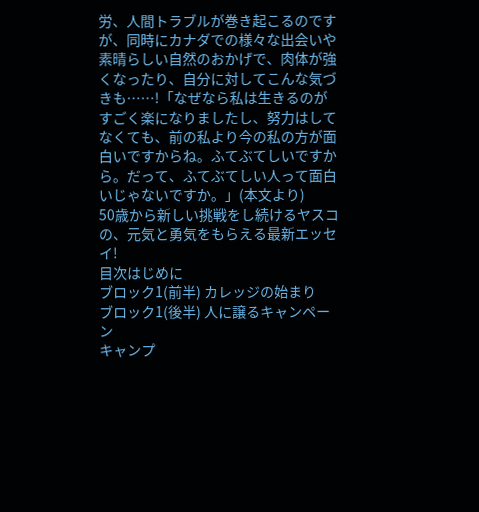労、人間トラブルが巻き起こるのですが、同時にカナダでの様々な出会いや素晴らしい自然のおかげで、肉体が強くなったり、自分に対してこんな気づきも……!「なぜなら私は生きるのがすごく楽になりましたし、努力はしてなくても、前の私より今の私の方が面白いですからね。ふてぶてしいですから。だって、ふてぶてしい人って面白いじゃないですか。」(本文より)
50歳から新しい挑戦をし続けるヤスコの、元気と勇気をもらえる最新エッセイ!
目次はじめに
ブロック1(前半) カレッジの始まり
ブロック1(後半) 人に譲るキャンペーン
キャンプ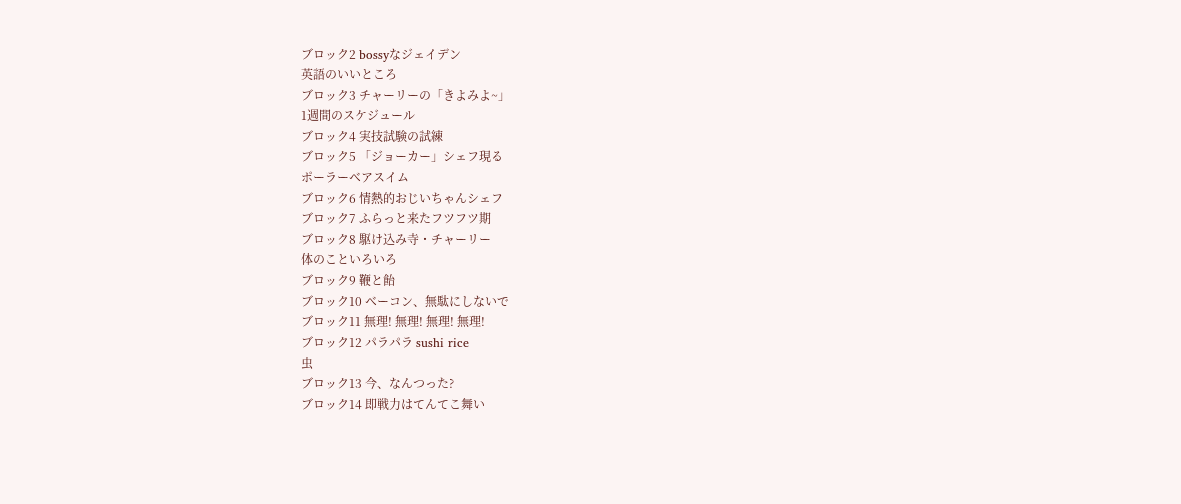ブロック2 bossyなジェイデン
英語のいいところ
ブロック3 チャーリーの「きよみよ~」
1週間のスケジュール
ブロック4 実技試験の試練
ブロック5 「ジョーカー」シェフ現る
ポーラーベアスイム
ブロック6 情熱的おじいちゃんシェフ
ブロック7 ふらっと来たフツフツ期
ブロック8 駆け込み寺・チャーリー
体のこといろいろ
ブロック9 鞭と飴
ブロック10 ベーコン、無駄にしないで
ブロック11 無理! 無理! 無理! 無理!
ブロック12 パラパラ sushi rice
虫
ブロック13 今、なんつった?
ブロック14 即戦力はてんてこ舞い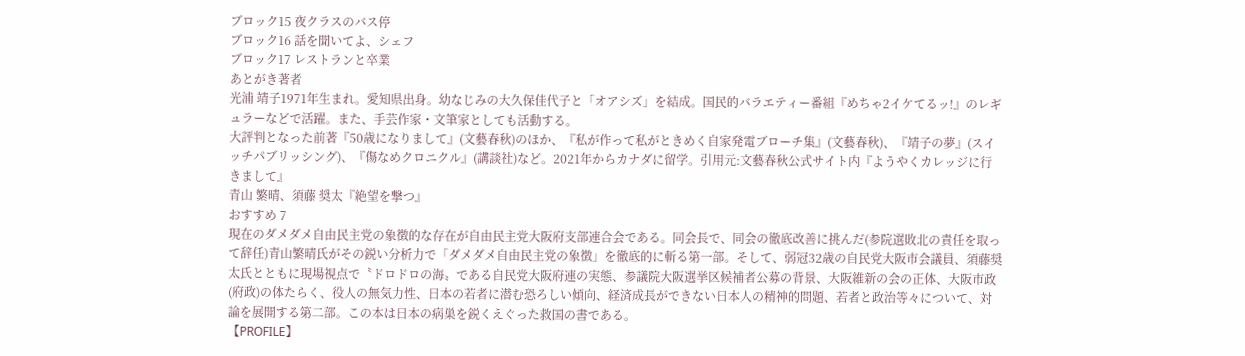ブロック15 夜クラスのバス停
ブロック16 話を聞いてよ、シェフ
ブロック17 レストランと卒業
あとがき著者
光浦 靖子1971年生まれ。愛知県出身。幼なじみの大久保佳代子と「オアシズ」を結成。国民的バラエティー番組『めちゃ2イケてるッ!』のレギュラーなどで活躍。また、手芸作家・文筆家としても活動する。
大評判となった前著『50歳になりまして』(文藝春秋)のほか、『私が作って私がときめく自家発電ブローチ集』(文藝春秋)、『靖子の夢』(スイッチパブリッシング)、『傷なめクロニクル』(講談社)など。2021年からカナダに留学。引用元:文藝春秋公式サイト内『ようやくカレッジに行きまして』
青山 繁晴、須藤 奨太『絶望を撃つ』
おすすめ 7
現在のダメダメ自由民主党の象徴的な存在が自由民主党大阪府支部連合会である。同会長で、同会の徹底改善に挑んだ(参院選敗北の責任を取って辞任)青山繁晴氏がその鋭い分析力で「ダメダメ自由民主党の象徴」を徹底的に斬る第一部。そして、弱冠32歳の自民党大阪市会議員、須藤奨太氏とともに現場視点で〝ドロドロの海〟である自民党大阪府連の実態、参議院大阪選挙区候補者公募の背景、大阪維新の会の正体、大阪市政(府政)の体たらく、役人の無気力性、日本の若者に潜む恐ろしい傾向、経済成長ができない日本人の精神的問題、若者と政治等々について、対論を展開する第二部。この本は日本の病巣を鋭くえぐった救国の書である。
【PROFILE】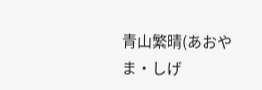青山繁晴(あおやま・しげ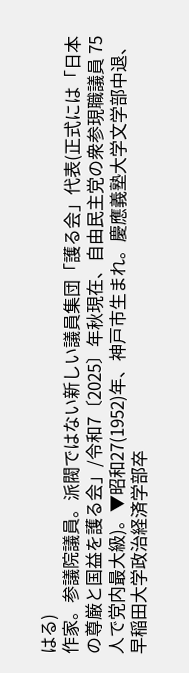はる)
作家。参議院議員。派閥ではない新しい議員集団「護る会」代表(正式には「日本の尊厳と国益を護る会」/令和7〔2025〕年秋現在、自由民主党の衆参現職議員 75人で党内最大級)。▼昭和27(1952)年、神戸市生まれ。慶應義塾大学文学部中退、早稲田大学政治経済学部卒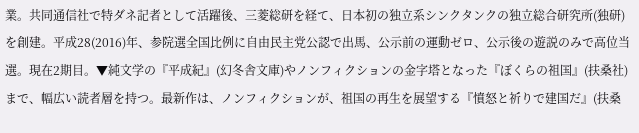業。共同通信社で特ダネ記者として活躍後、三菱総研を経て、日本初の独立系シンクタンクの独立総合研究所(独研)を創建。平成28(2016)年、参院選全国比例に自由民主党公認で出馬、公示前の運動ゼロ、公示後の遊説のみで高位当選。現在2期目。▼純文学の『平成紀』(幻冬舎文庫)やノンフィクションの金字塔となった『ぼくらの祖国』(扶桑社)まで、幅広い読者層を持つ。最新作は、ノンフィクションが、祖国の再生を展望する『憤怒と祈りで建国だ』(扶桑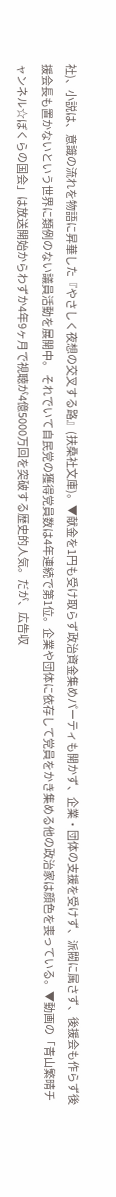社)、小説は、意識の流れを物語に昇華した『やさしく夜想の交叉する路』(扶桑社文庫)。▼献金を1円も受け取らず政治資金集めパーティも開かず、企業・団体の支援を受けず、派閥に属さず、後援会も作らず後援会長も置かないという世界に類例のない議員活動を展開中。 それでいて自民党の獲得党員数は4年連続で第1位。企業や団体に依存して党員をかき集める他の政治家は顔色を喪っている。▼動画の「青山繁晴チャンネル☆ぼくらの国会」は放送開始からわずか4年9ヶ月で視聴が4億5000万回を突破する歴史的人気。だが、広告収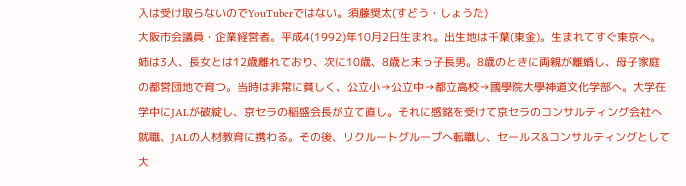入は受け取らないのでYouTuberではない。須藤奨太(すどう・しょうた)
大阪市会議員・企業経営者。平成4(1992)年10月2日生まれ。出生地は千葉(東金)。生まれてすぐ東京へ。姉は3人、長女とは12歳離れており、次に10歳、8歳と末っ子長男。8歳のときに両親が離婚し、母子家庭の都営団地で育つ。当時は非常に貧しく、公立小→公立中→都立高校→國學院大學神道文化学部へ。大学在学中にJALが破綻し、京セラの稲盛会長が立て直し。それに感銘を受けて京セラのコンサルティング会社へ就職、JALの人材教育に携わる。その後、リクルートグループへ転職し、セールス&コンサルティングとして大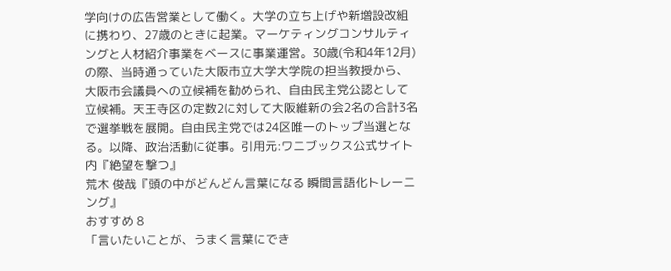学向けの広告営業として働く。大学の立ち上げや新増設改組に携わり、27歳のときに起業。マーケティングコンサルティングと人材紹介事業をベースに事業運営。30歳(令和4年12月)の際、当時通っていた大阪市立大学大学院の担当教授から、大阪市会議員への立候補を勧められ、自由民主党公認として立候補。天王寺区の定数2に対して大阪維新の会2名の合計3名で選挙戦を展開。自由民主党では24区唯一のトップ当選となる。以降、政治活動に従事。引用元:ワニブックス公式サイト内『絶望を撃つ』
荒木 俊哉『頭の中がどんどん言葉になる 瞬間言語化トレーニング』
おすすめ 8
「言いたいことが、うまく言葉にでき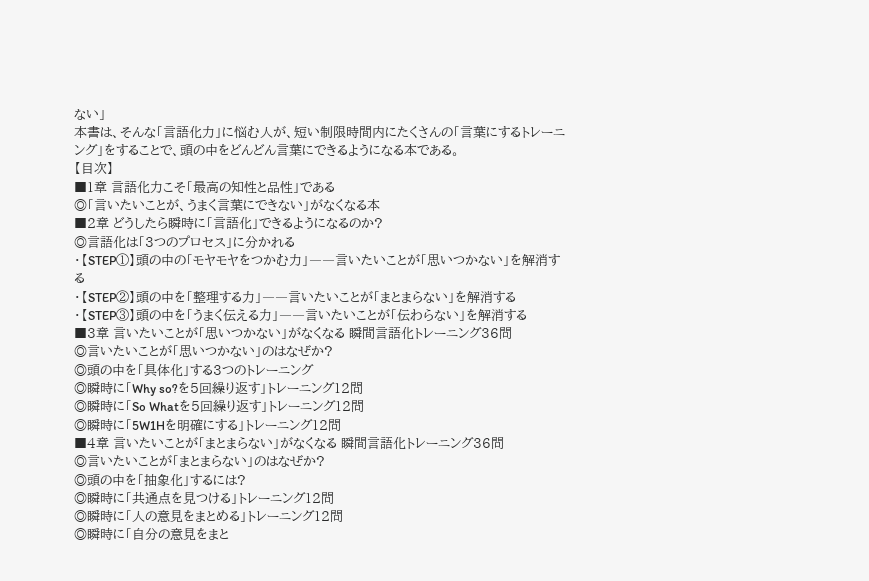ない」
本書は、そんな「言語化力」に悩む人が、短い制限時間内にたくさんの「言葉にするトレーニング」をすることで、頭の中をどんどん言葉にできるようになる本である。
【目次】
■1章 言語化力こそ「最高の知性と品性」である
◎「言いたいことが、うまく言葉にできない」がなくなる本
■2章 どうしたら瞬時に「言語化」できるようになるのか?
◎言語化は「3つのプロセス」に分かれる
・【STEP①】頭の中の「モヤモヤをつかむ力」――言いたいことが「思いつかない」を解消する
・【STEP②】頭の中を「整理する力」――言いたいことが「まとまらない」を解消する
・【STEP③】頭の中を「うまく伝える力」――言いたいことが「伝わらない」を解消する
■3章 言いたいことが「思いつかない」がなくなる 瞬間言語化トレーニング36問
◎言いたいことが「思いつかない」のはなぜか?
◎頭の中を「具体化」する3つのトレーニング
◎瞬時に「Why so?を5回繰り返す」トレーニング12問
◎瞬時に「So Whatを5回繰り返す」トレーニング12問
◎瞬時に「5W1Hを明確にする」トレーニング12問
■4章 言いたいことが「まとまらない」がなくなる 瞬間言語化トレーニング36問
◎言いたいことが「まとまらない」のはなぜか?
◎頭の中を「抽象化」するには?
◎瞬時に「共通点を見つける」トレーニング12問
◎瞬時に「人の意見をまとめる」トレーニング12問
◎瞬時に「自分の意見をまと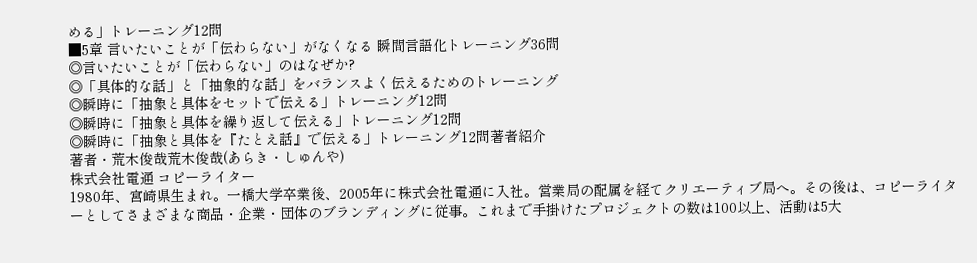める」トレーニング12問
■5章 言いたいことが「伝わらない」がなくなる 瞬間言語化トレーニング36問
◎言いたいことが「伝わらない」のはなぜか?
◎「具体的な話」と「抽象的な話」をバランスよく伝えるためのトレーニング
◎瞬時に「抽象と具体をセットで伝える」トレーニング12問
◎瞬時に「抽象と具体を繰り返して伝える」トレーニング12問
◎瞬時に「抽象と具体を『たとえ話』で伝える」トレーニング12問著者紹介
著者・荒木俊哉荒木俊哉(あらき・しゅんや)
株式会社電通 コピーライター
1980年、宮崎県生まれ。一橋大学卒業後、2005年に株式会社電通に入社。営業局の配属を経てクリエーティブ局へ。その後は、コピーライターとしてさまざまな商品・企業・団体のブランディングに従事。これまで手掛けたプロジェクトの数は100以上、活動は5大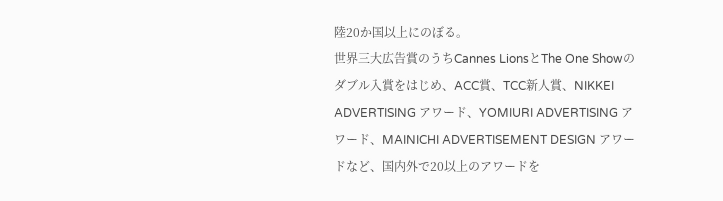陸20か国以上にのぼる。
世界三大広告賞のうちCannes LionsとThe One Showのダブル入賞をはじめ、ACC賞、TCC新人賞、NIKKEI ADVERTISING アワード、YOMIURI ADVERTISING アワード、MAINICHI ADVERTISEMENT DESIGN アワードなど、国内外で20以上のアワードを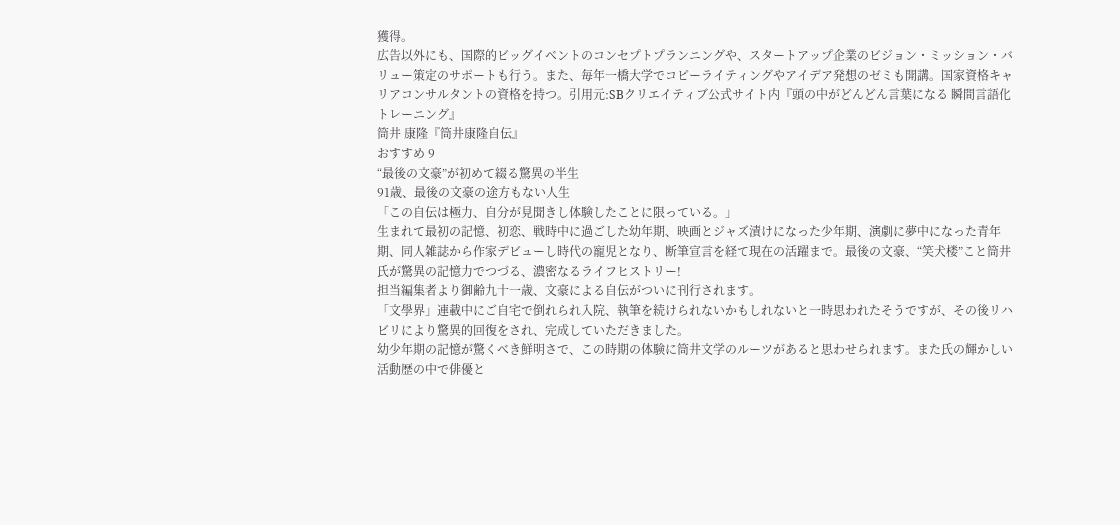獲得。
広告以外にも、国際的ビッグイベントのコンセプトプランニングや、スタートアップ企業のビジョン・ミッション・バリュー策定のサポートも行う。また、毎年一橋大学でコピーライティングやアイデア発想のゼミも開講。国家資格キャリアコンサルタントの資格を持つ。引用元:SBクリエイティブ公式サイト内『頭の中がどんどん言葉になる 瞬間言語化トレーニング』
筒井 康隆『筒井康隆自伝』
おすすめ 9
“最後の文豪”が初めて綴る驚異の半生
91歳、最後の文豪の途方もない人生
「この自伝は極力、自分が見聞きし体験したことに限っている。」
生まれて最初の記憶、初恋、戦時中に過ごした幼年期、映画とジャズ漬けになった少年期、演劇に夢中になった青年期、同人雑誌から作家デビューし時代の寵児となり、断筆宣言を経て現在の活躍まで。最後の文豪、“笑犬楼”こと筒井氏が驚異の記憶力でつづる、濃密なるライフヒストリー!
担当編集者より御齢九十一歳、文豪による自伝がついに刊行されます。
「文學界」連載中にご自宅で倒れられ入院、執筆を続けられないかもしれないと一時思われたそうですが、その後リハビリにより驚異的回復をされ、完成していただきました。
幼少年期の記憶が驚くべき鮮明さで、この時期の体験に筒井文学のルーツがあると思わせられます。また氏の輝かしい活動歴の中で俳優と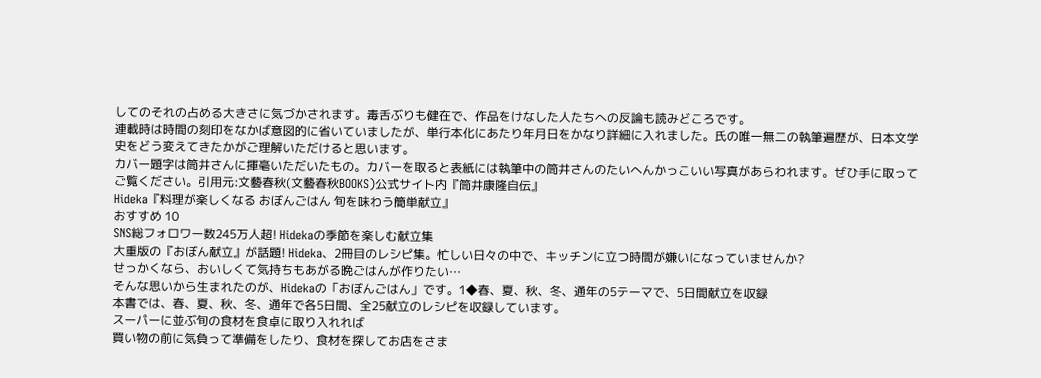してのそれの占める大きさに気づかされます。毒舌ぶりも健在で、作品をけなした人たちへの反論も読みどころです。
連載時は時間の刻印をなかば意図的に省いていましたが、単行本化にあたり年月日をかなり詳細に入れました。氏の唯一無二の執筆遍歴が、日本文学史をどう変えてきたかがご理解いただけると思います。
カバー題字は筒井さんに揮毫いただいたもの。カバーを取ると表紙には執筆中の筒井さんのたいへんかっこいい写真があらわれます。ぜひ手に取ってご覧ください。引用元:文藝春秋(文藝春秋BOOKS)公式サイト内『筒井康隆自伝』
Hideka『料理が楽しくなる おぼんごはん 旬を味わう簡単献立』
おすすめ 10
SNS総フォロワー数245万人超! Hidekaの季節を楽しむ献立集
大重版の『おぼん献立』が話題! Hideka、2冊目のレシピ集。忙しい日々の中で、キッチンに立つ時間が嫌いになっていませんか?
せっかくなら、おいしくて気持ちもあがる晩ごはんが作りたい…
そんな思いから生まれたのが、Hidekaの「おぼんごはん」です。1◆春、夏、秋、冬、通年の5テーマで、5日間献立を収録
本書では、春、夏、秋、冬、通年で各5日間、全25献立のレシピを収録しています。
スーパーに並ぶ旬の食材を食卓に取り入れれば
買い物の前に気負って準備をしたり、食材を探してお店をさま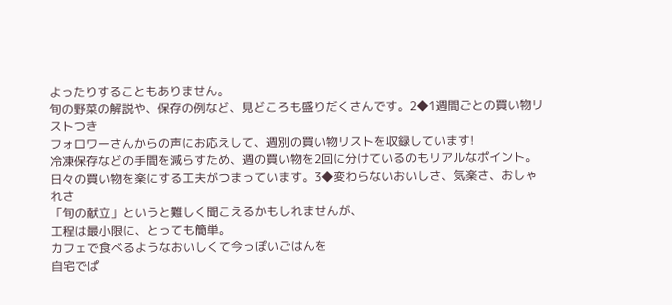よったりすることもありません。
旬の野菜の解説や、保存の例など、見どころも盛りだくさんです。2◆1週間ごとの買い物リストつき
フォロワーさんからの声にお応えして、週別の買い物リストを収録しています!
冷凍保存などの手間を減らすため、週の買い物を2回に分けているのもリアルなポイント。
日々の買い物を楽にする工夫がつまっています。3◆変わらないおいしさ、気楽さ、おしゃれさ
「旬の献立」というと難しく聞こえるかもしれませんが、
工程は最小限に、とっても簡単。
カフェで食べるようなおいしくて今っぽいごはんを
自宅でぱ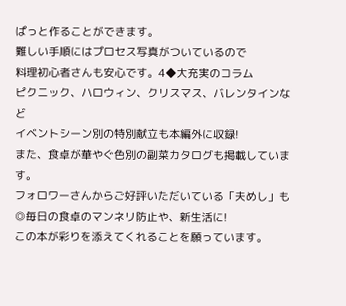ぱっと作ることができます。
難しい手順にはプロセス写真がついているので
料理初心者さんも安心です。4◆大充実のコラム
ピクニック、ハロウィン、クリスマス、バレンタインなど
イベントシーン別の特別献立も本編外に収録!
また、食卓が華やぐ色別の副菜カタログも掲載しています。
フォロワーさんからご好評いただいている「夫めし」も◎毎日の食卓のマンネリ防止や、新生活に!
この本が彩りを添えてくれることを願っています。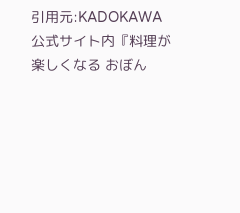引用元:KADOKAWA公式サイト内『料理が楽しくなる おぼん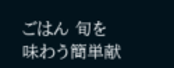ごはん 旬を味わう簡単献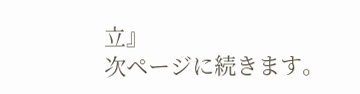立』
次ページに続きます。